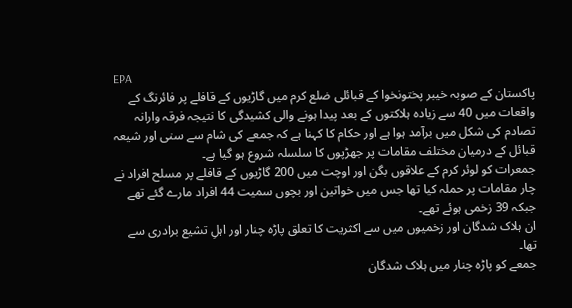EPA
پاکستان کے صوبہ خیبر پختونخوا کے قبائلی ضلع کرم میں گاڑیوں کے قافلے پر فائرنگ کے واقعات میں 40 سے زیادہ ہلاکتوں کے بعد پیدا ہونے والی کشیدگی کا نتیجہ فرقہ وارانہ تصادم کی شکل میں برآمد ہوا ہے اور حکام کا کہنا ہے کہ جمعے کی شام سے سنی اور شیعہ قبائل کے درمیان مختلف مقامات پر جھڑپوں کا سلسلہ شروع ہو گیا ہے۔
جمعرات کو لوئر کرم کے علاقوں بگن اور اوچت میں 200 گاڑیوں کے قافلے پر مسلح افراد نے چار مقامات پر حملہ کیا تھا جس میں خواتین اور بچوں سمیت 44 افراد مارے گئے تھے جبکہ 39 زخمی ہوئے تھے۔
ان ہلاک شدگان اور زخمیوں میں سے اکثریت کا تعلق پاڑہ چنار اور اہلِ تشیع برادری سے تھا۔
جمعے کو پاڑہ چنار میں ہلاک شدگان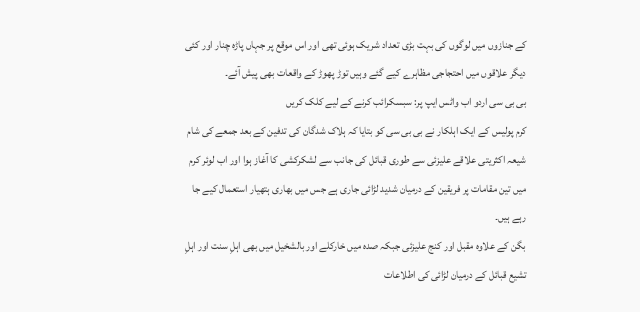کے جنازوں میں لوگوں کی بہت بڑی تعداد شریک ہوئی تھی اور اس موقع پر جہاں پاڑہ چنار اور کئی دیگر علاقوں میں احتجاجی مظاہرے کیے گئے وہیں توڑ پھوڑ کے واقعات بھی پیش آئے۔
بی بی سی اردو اب واٹس ایپ پر: سبسکرائب کرنے کے لیے کلک کریں
کرم پولیس کے ایک اہلکار نے بی بی سی کو بتایا کہ ہلاک شدگان کی تدفین کے بعد جمعے کی شام شیعہ اکثریتی علاقے علیزئی سے طوری قبائل کی جانب سے لشکرکشی کا آغاز ہوا اور اب لوئر کرم میں تین مقامات پر فریقین کے درمیان شدید لڑائی جاری ہے جس میں بھاری ہتھیار استعمال کیے جا رہے ہیں۔
بگن کے علاوہ مقبل اور کنج علیزئی جبکہ صدہ میں خارکلے اور بالشخیل میں بھی اہلِ سنت اور اہلِ تشیع قبائل کے درمیان لڑائی کی اطلاعات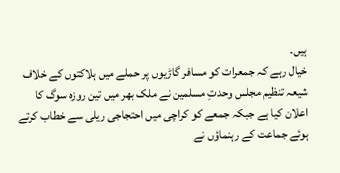ہیں۔
خیال رہے کہ جمعرات کو مسافر گاڑیوں پر حملے میں ہلاکتوں کے خلاف شیعہ تنظیم مجلس وحدتِ مسلمین نے ملک بھر میں تین روزہ سوگ کا اعلان کیا ہے جبکہ جمعے کو کراچی میں احتجاجی ریلی سے خطاب کرتے ہوئے جماعت کے رہنماؤں نے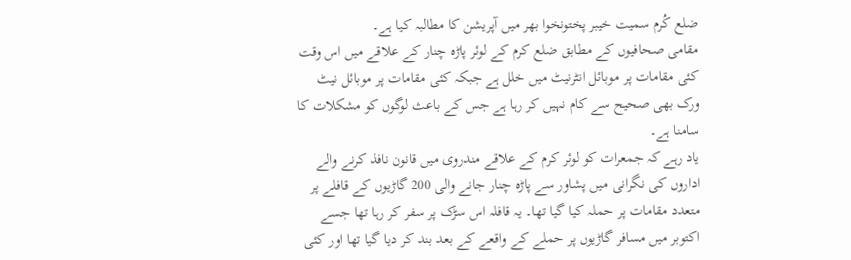ضلع کُرم سمیت خیبر پختونخوا بھر میں آپریشن کا مطالبہ کیا ہے۔
مقامی صحافیوں کے مطابق ضلع کرم کے لوئر پاڑہ چنار کے علاقے میں اس وقت کئی مقامات پر موبائل انٹرنیٹ میں خلل ہے جبکہ کئی مقامات پر موبائل نیٹ ورک بھی صحیح سے کام نہیں کر رہا ہے جس کے باعث لوگوں کو مشکلات کا سامنا ہے۔
یاد رہے کہ جمعرات کو لوئر کرم کے علاقے مندروی میں قانون نافذ کرنے والے اداروں کی نگرانی میں پشاور سے پاڑہ چنار جانے والی 200 گاڑیوں کے قافلے پر متعدد مقامات پر حملہ کیا گیا تھا۔ یہ قافلہ اس سڑک پر سفر کر رہا تھا جسے اکتوبر میں مسافر گاڑیوں پر حملے کے واقعے کے بعد بند کر دیا گیا تھا اور کئی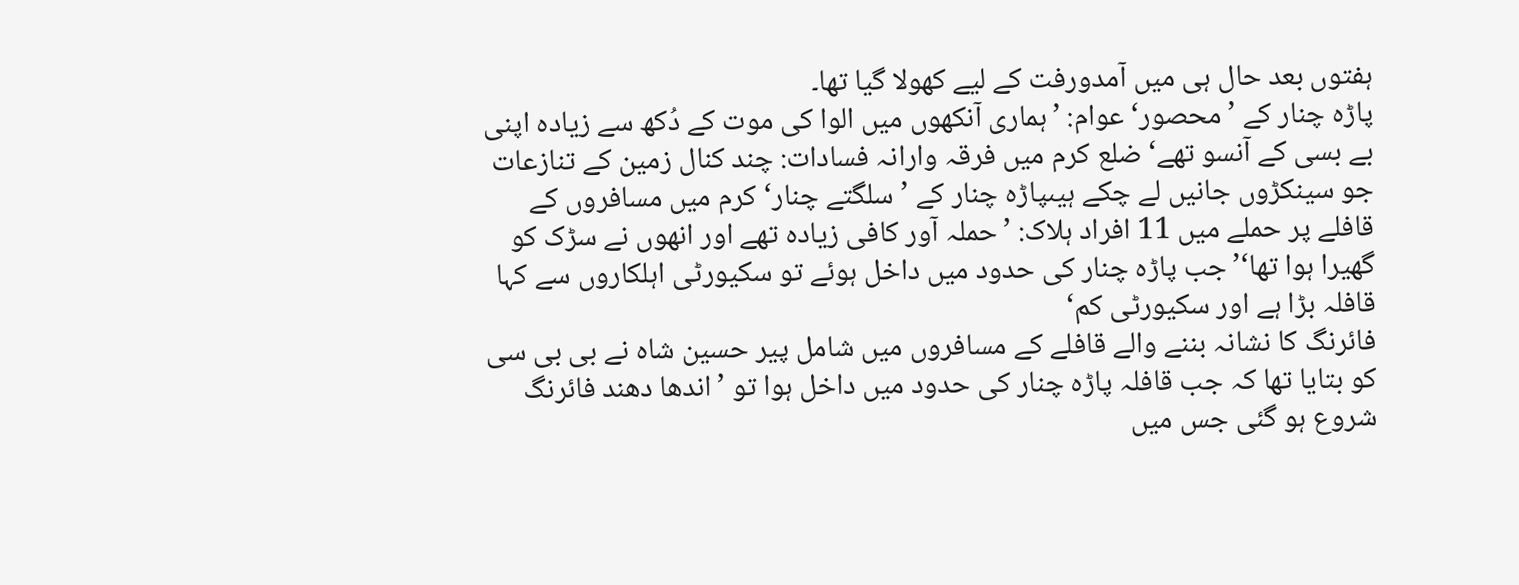ہفتوں بعد حال ہی میں آمدورفت کے لیے کھولا گیا تھا۔
پاڑہ چنار کے ’محصور‘ عوام: ’ہماری آنکھوں میں الوا کی موت کے دُکھ سے زیادہ اپنی بے بسی کے آنسو تھے‘ضلع کرم میں فرقہ وارانہ فسادات: چند کنال زمین کے تنازعات جو سینکڑوں جانیں لے چکے ہیںپاڑہ چنار کے ’سلگتے چنار‘کرم میں مسافروں کے قافلے پر حملے میں 11 افراد ہلاک: ’حملہ آور کافی زیادہ تھے اور انھوں نے سڑک کو گھیرا ہوا تھا‘’جب پاڑہ چنار کی حدود میں داخل ہوئے تو سکیورٹی اہلکاروں سے کہا قافلہ بڑا ہے اور سکیورٹی کم‘
فائرنگ کا نشانہ بننے والے قافلے کے مسافروں میں شامل پیر حسین شاہ نے بی بی سی کو بتایا تھا کہ جب قافلہ پاڑہ چنار کی حدود میں داخل ہوا تو ’اندھا دھند فائرنگ شروع ہو گئی جس میں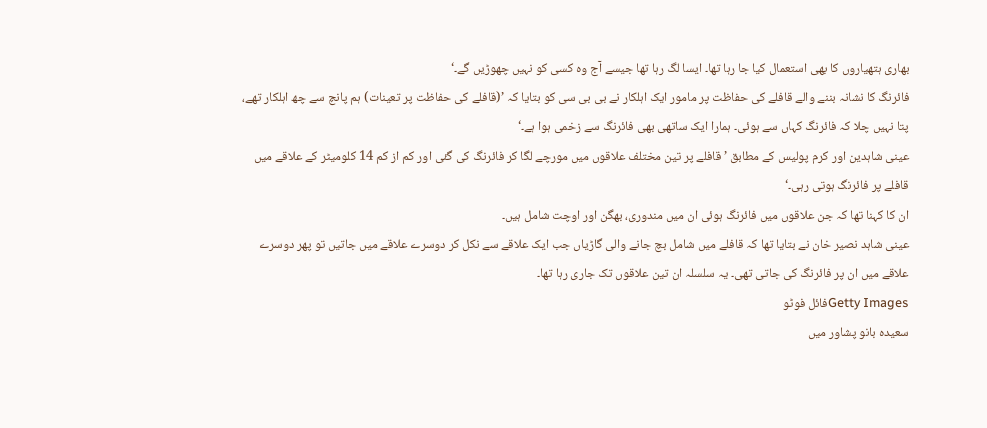بھاری ہتھیاروں کا بھی استعمال کیا جا رہا تھا۔ ایسا لگ رہا تھا جیسے آج وہ کسی کو نہیں چھوڑیں گے۔‘
فائرنگ کا نشانہ بننے والے قافلے کی حفاظت پر مامور ایک اہلکار نے بی بی سی کو بتایا کہ ’(قافلے کی حفاظت پر تعینات) ہم پانچ سے چھ اہلکار تھے، پتا نہیں چلا کہ فائرنگ کہاں سے ہوئی۔ ہمارا ایک ساتھی بھی فائرنگ سے زخمی ہوا ہے۔‘
عینی شاہدین اور کرم پولیس کے مطابق ’قافلے پر تین مختلف علاقوں میں مورچے لگا کر فائرنگ کی گئی اور کم از کم 14 کلومیٹر کے علاقے میں قافلے پر فائرنگ ہوتی رہی۔‘
ان کا کہنا تھا کہ جن علاقوں میں فائرنگ ہوئی ان میں مندوری، بھگن اور اوچت شامل ہیں۔
عینی شاہد نصیر خان نے بتایا تھا کہ قافلے میں شامل بچ جانے والی گاڑیاں جب ایک علاقے سے نکل کر دوسرے علاقے میں جاتیں تو پھر دوسرے علاقے میں ان پر فائرنگ کی جاتی تھی۔ یہ سلسلہ ان تین علاقوں تک جاری رہا تھا۔
Getty Imagesفائل فوٹو
سعیدہ بانو پشاور میں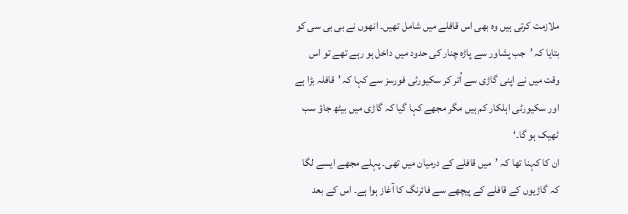ملازمت کرتی ہیں وہ بھی اس قافلے میں شامل تھیں۔ انھوں نے بی بی سی کو بتایا کہ ’جب پشاور سے پاڑہ چنار کی حدود میں داخل ہو رہے تھے تو اس وقت میں نے اپنی گاڑی سے اُتر کر سکیورٹی فورسز سے کہا کہ ’قافلہ بڑا ہے اور سکیورٹی اہلکار کم ہیں مگر مجھے کہا گیا کہ گاڑی میں بیٹھ جاؤ سب ٹھیک ہو گا۔‘
ان کا کہنا تھا کہ ’میں قافلے کے درمیان میں تھی۔ پہلے مجھے ایسے لگا کہ گاڑیوں کے قافلے کے پیچھے سے فائرنگ کا آغاز ہوا ہے۔ اس کے بعد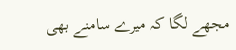مجھے لگا کہ میرے سامنے بھی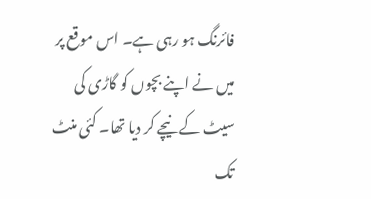فائرنگ ہو رہی ہے۔ اس موقع پر میں نے اپنے بچوں کو گاڑی کی سیٹ کے نیچے کر دیا تھا۔ کئی منٹ تک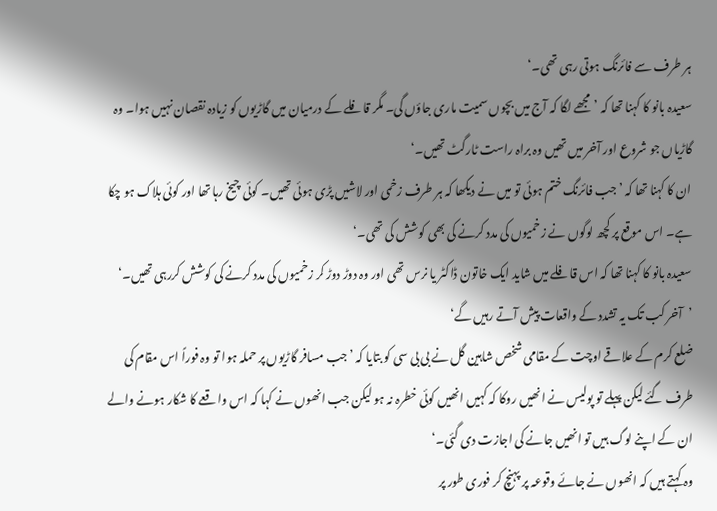ہر طرف سے فائرنگ ہوتی رہی تھی۔‘
سعیدہ بانو کا کہنا تھا کہ ’مجھے لگا کہ آج میں بچوں سمیت ماری جاؤں گی۔ مگر قافلے کے درمیان میں گاڑیوں کو زیادہ نقصان نہیں ہوا۔ وہ گاڑیاں جو شروع اور آخر میں تھیں وہ براہ راست ٹارگٹ تھیں۔‘
ان کا کہنا تھا کہ ’جب فائرنگ ختم ہوئی تو میں نے دیکھا کہ ہر طرف زخمی اور لاشیں پڑی ہوئی تھیں۔ کوئی چیخ رہا تھا اور کوئی ہلاک ہو چکا ہے۔ اس موقع پر کچھ لوگوں نے زخمیوں کی مدد کرنے کی بھی کوشش کی تھی۔‘
سعیدہ بانو کا کہنا تھا کہ اس قافلے میں شاید ایک خاتون ڈاکٹر یا نرس تھی اور وہ دوڑ دوڑ کر زخمیوں کی مدد کرنے کی کوشش کررہی تھیں۔‘
’آخر کب تک یہ تشدد کے واقعات پیش آتے رہیں گے‘
ضلع کرم کے علاقے اوچت کے مقامی شخص شاہین گل نے بی بی سی کو بتایا کہ ’جب مسافر گاڑیوں پر حملہ ہوا تو وہ فوراً اس مقام کی طرف گئے لیکن پہلے تو پولیس نے انھیں روکا کہ کہیں انھیں کوئی خطرہ نہ ہو لیکن جب انھوں نے کہا کہ اس واقعے کا شکار ہونے والے ان کے اپنے لوگ ہیں تو انھیں جانے کی اجازت دی گئی۔‘
وہ کہتے ہیں کہ انھوں نے جائے وقوعہ پر پہنچ کر فوری طور پر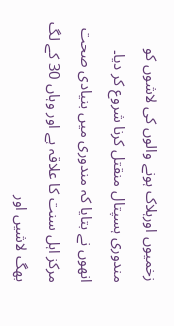زخمیوں اورہلاک ہونے والوں کی لاشوں کو مندوری ہسپتال منقتل کرنا شروع کر دیا۔
انھوں نے بتایا کہ مندوری میں بنیادی صحت مرکز اہل سنت کا علاقہ ہے اور وہاں 30 کے لگ بھگ لاشیں اور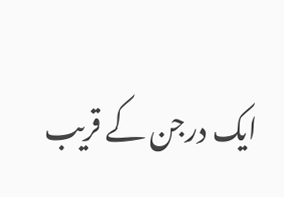ایک درجن کے قریب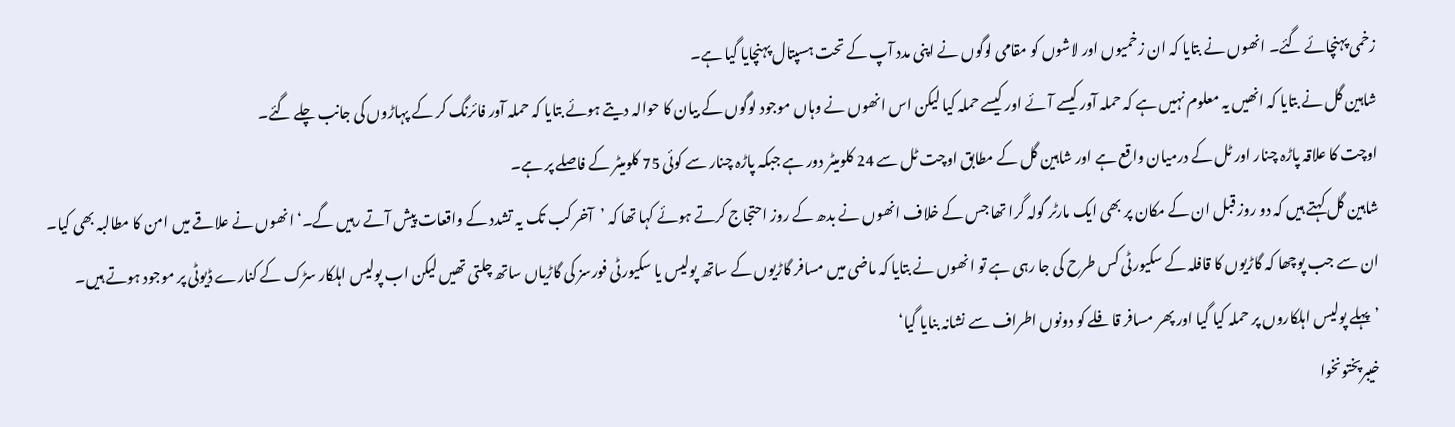زخمی پہنچائے گئے۔ انھوں نے بتایا کہ ان زخمیوں اور لاشوں کو مقامی لوگوں نے اپنی مدد آپ کے تحت ہسپتال پہنچایا گیا ہے۔
شاہین گل نے بتایا کہ انھیں یہ معلوم نہیں ہے کہ حملہ آور کیسے آئے اور کیسے حملہ کیا لیکن اس انھوں نے وہاں موجود لوگوں کے بیان کا حوالہ دیتے ہوئے بتایا کہ حملہ آور فائرنگ کر کے پہاڑوں کی جانب چلے گئے۔
اوچت کا علاقہ پاڑہ چنار اور ٹل کے درمیان واقع ہے اور شاہین گل کے مطابق اوچت ٹل سے 24 کلومیٹر دور ہے جبکہ پاڑہ چنار سے کوئی 75 کلومیٹر کے فاصلے پر ہے۔
شاہین گل کہتے ہیں کہ دو روز قبل ان کے مکان پر بھی ایک مارٹر گولہ گرا تھا جس کے خلاف انھوں نے بدھ کے روز احتجاج کرتے ہوئے کہا تھا کہ ’آخر کب تک یہ تشدد کے واقعات پیش آتے رہیں گے۔‘ انھوں نے علاقے میں امن کا مطالبہ بھی کیا۔
ان سے جب پوچھا کہ گاڑیوں کا قافلہ کے سکیورٹی کس طرح کی جا رہی ہے تو انھوں نے بتایا کہ ماضی میں مسافر گاڑیوں کے ساتھ پولیس یا سکیورٹی فورسز کی گاڑیاں ساتھ چلتی تھیں لیکن اب پولیس اہلکار سڑک کے کنارے ڈیوٹی پر موجود ہوتے ہیں۔
’پہلے پولیس اہلکاروں پر حملہ کیا گیا اور پھر مسافر قافلے کو دونوں اطراف سے نشانہ بنایا گیا‘
خیبرپختونخوا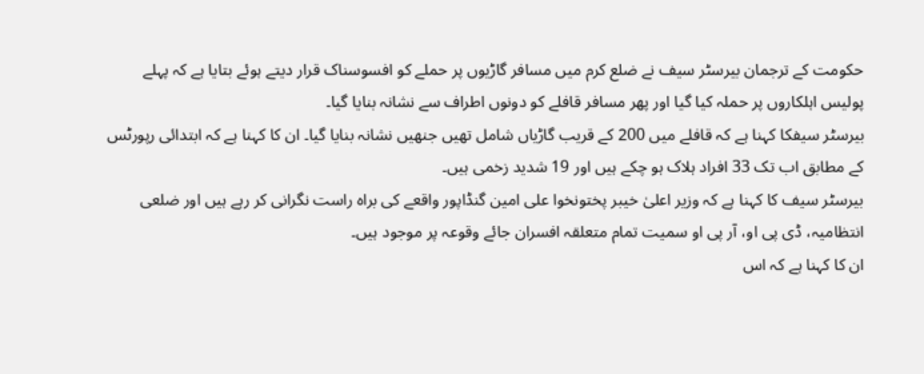حکومت کے ترجمان بیرسٹر سیف نے ضلع کرم میں مسافر گاڑیوں پر حملے کو افسوسناک قرار دیتے ہوئے بتایا ہے کہ پہلے پولیس اہلکاروں پر حملہ کیا گیا اور پھر مسافر قافلے کو دونوں اطراف سے نشانہ بنایا گیا۔
بیرسٹر سیفکا کہنا ہے کہ قافلے میں 200 کے قریب گاڑیاں شامل تھیں جنھیں نشانہ بنایا گیا۔ ان کا کہنا ہے کہ ابتدائی رپورٹس کے مطابق اب تک 33 افراد ہلاک ہو چکے ہیں اور 19 شدید زخمی ہیں۔
بیرسٹر سیف کا کہنا ہے کہ وزیر اعلیٰ خیبر پختونخوا علی امین گنڈاپور واقعے کی براہ راست نگرانی کر رہے ہیں اور ضلعی انتظامیہ، ڈی پی او، آر پی او سمیت تمام متعلقہ افسران جائے وقوعہ پر موجود ہیں۔
ان کا کہنا ہے کہ اس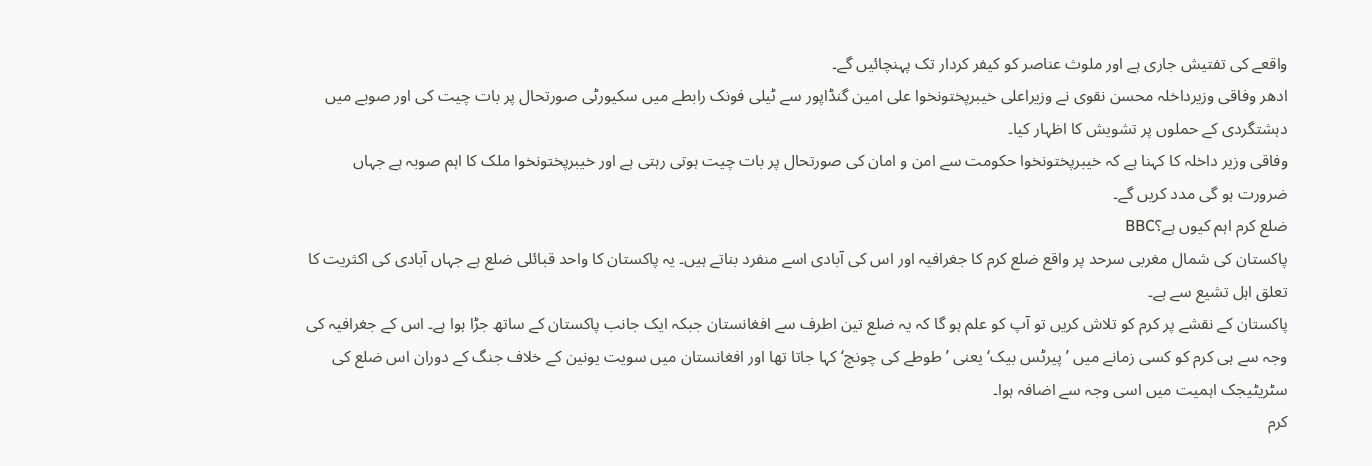واقعے کی تفتیش جاری ہے اور ملوث عناصر کو کیفر کردار تک پہنچائیں گے۔
ادھر وفاقی وزیرداخلہ محسن نقوی نے وزیراعلی خیبرپختونخوا علی امین گنڈاپور سے ٹیلی فونک رابطے میں سکیورٹی صورتحال پر بات چیت کی اور صوبے میں دہشتگردی کے حملوں پر تشویش کا اظہار کیا۔
وفاقی وزیر داخلہ کا کہنا ہے کہ خیبرپختونخوا حکومت سے امن و امان کی صورتحال پر بات چیت ہوتی رہتی ہے اور خیبرپختونخوا ملک کا اہم صوبہ ہے جہاں ضرورت ہو گی مدد کریں گے۔
ضلع کرم اہم کیوں ہے؟BBC
پاکستان کی شمال مغربی سرحد پر واقع ضلع کرم کا جغرافیہ اور اس کی آبادی اسے منفرد بناتے ہیں۔ یہ پاکستان کا واحد قبائلی ضلع ہے جہاں آبادی کی اکثریت کا تعلق اہل تشیع سے ہے۔
پاکستان کے نقشے پر کرم کو تلاش کریں تو آپ کو علم ہو گا کہ یہ ضلع تین اطرف سے افغانستان جبکہ ایک جانب پاکستان کے ساتھ جڑا ہوا ہے۔ اس کے جغرافیہ کی وجہ سے ہی کرم کو کسی زمانے میں ’پیرٹس بیک‘ یعنی ’طوطے کی چونچ‘ کہا جاتا تھا اور افغانستان میں سویت یونین کے خلاف جنگ کے دوران اس ضلع کی سٹریٹیجک اہمیت میں اسی وجہ سے اضافہ ہوا۔
کرم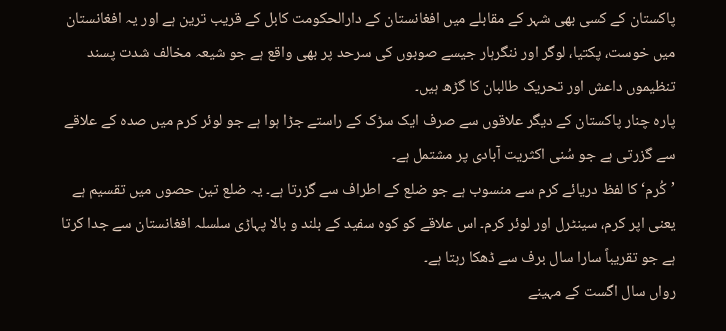پاکستان کے کسی بھی شہر کے مقابلے میں افغانستان کے دارالحکومت کابل کے قریب ترین ہے اور یہ افغانستان میں خوست، پکتیا، لوگر اور ننگرہار جیسے صوبوں کی سرحد پر بھی واقع ہے جو شیعہ مخالف شدت پسند تنظیموں داعش اور تحریک طالبان کا گڑھ ہیں۔
پارہ چنار پاکستان کے دیگر علاقوں سے صرف ایک سڑک کے راستے جڑا ہوا ہے جو لوئر کرم میں صدہ کے علاقے سے گزرتی ہے جو سُنی اکثریت آبادی پر مشتمل ہے۔
’کُرم‘ کا لفظ دریائے کرم سے منسوب ہے جو ضلع کے اطراف سے گزرتا ہے۔ یہ ضلع تین حصوں میں تقسیم ہے یعنی اپر کرم، سینٹرل اور لوئر کرم۔ اس علاقے کو کوہ سفید کے بلند و بالا پہاڑی سلسلہ افغانستان سے جدا کرتا ہے جو تقریباً سارا سال برف سے ڈھکا رہتا ہے۔
رواں سال اگست کے مہینے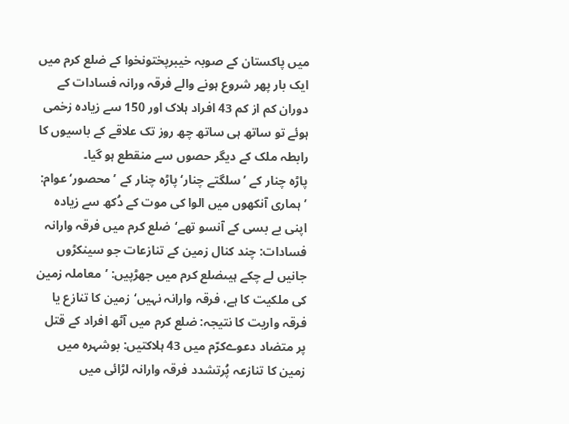میں پاکستان کے صوبہ خیبرپختونخوا کے ضلع کرم میں ایک بار پھر شروع ہونے والے فرقہ ورانہ فسادات کے دوران کم از کم 43 افراد ہلاک اور 150 سے زیادہ زخمی ہوئے تو ساتھ ہی ساتھ چھ روز تک علاقے کے باسیوں کا رابطہ ملک کے دیگر حصوں سے منقطع ہو گیا۔
پاڑہ چنار کے ’سلگتے چنار‘پاڑہ چنار کے ’محصور‘ عوام: ’ہماری آنکھوں میں الوا کی موت کے دُکھ سے زیادہ اپنی بے بسی کے آنسو تھے‘ضلع کرم میں فرقہ وارانہ فسادات: چند کنال زمین کے تنازعات جو سینکڑوں جانیں لے چکے ہیںضلع کرم میں جھڑپیں: ’معاملہ زمین کی ملکیت کا ہے، فرقہ وارانہ نہیں‘زمین کا تنازع یا فرقہ واریت کا نتیجہ: ضلع کرم میں آٹھ افراد کے قتل پر متضاد دعوےکرّم میں 43 ہلاکتیں: بوشہرہ میں زمین کا تنازعہ پُرتشدد فرقہ وارانہ لڑائی میں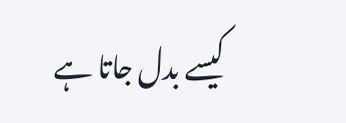کیسے بدل جاتا ہے